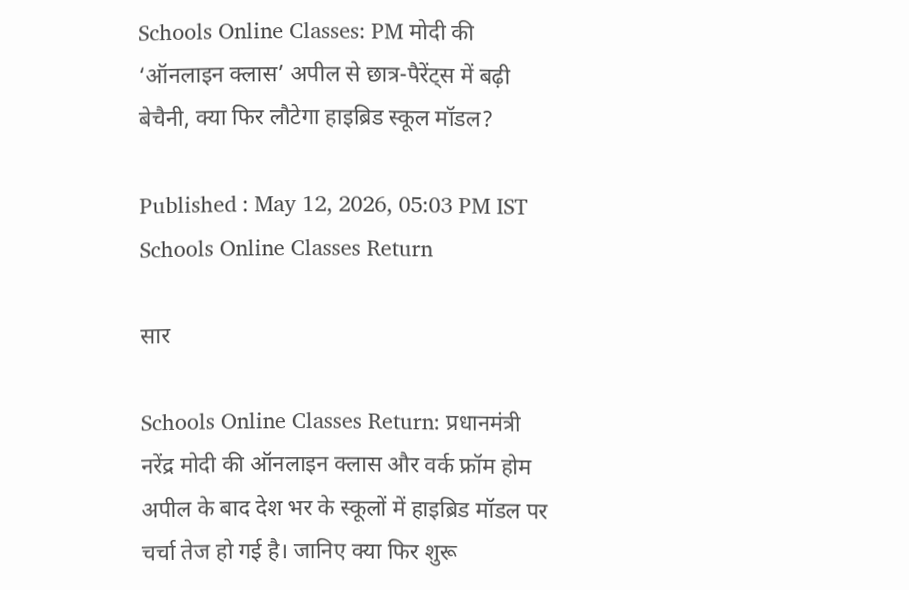Schools Online Classes: PM मोदी की ‘ऑनलाइन क्लास’ अपील से छात्र-पैरेंट्स में बढ़ी बेचैनी, क्या फिर लौटेगा हाइब्रिड स्कूल मॉडल?

Published : May 12, 2026, 05:03 PM IST
Schools Online Classes Return

सार

Schools Online Classes Return: प्रधानमंत्री नरेंद्र मोदी की ऑनलाइन क्लास और वर्क फ्रॉम होम अपील के बाद देश भर के स्कूलों में हाइब्रिड मॉडल पर चर्चा तेज हो गई है। जानिए क्या फिर शुरू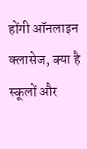होंगी ऑनलाइन क्लासेज, क्या है स्कूलों और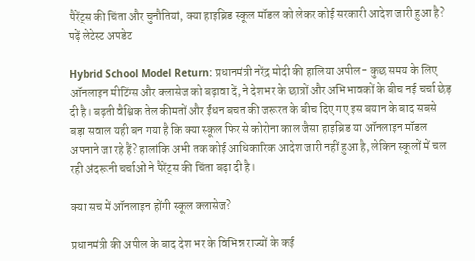पैरेंट्स की चिंता और चुनौतियां, क्या हाइब्रिड स्कूल मॉडल को लेकर कोई सरकारी आदेश जारी हुआ है? पढ़ें लेटेस्ट अपडेट

Hybrid School Model Return: प्रधानमंत्री नरेंद्र मोदी की हालिया अपील- कुछ समय के लिए ऑनलाइन मीटिंग्स और क्लासेज को बढ़ावा दें, ने देशभर के छात्रों और अभिभावकों के बीच नई चर्चा छेड़ दी है। बढ़ती वैश्विक तेल कीमतों और ईंधन बचत की जरूरत के बीच दिए गए इस बयान के बाद सबसे बड़ा सवाल यही बन गया है कि क्या स्कूल फिर से कोरोना काल जैसा हाइब्रिड या ऑनलाइन मॉडल अपनाने जा रहे हैं? हालांकि अभी तक कोई आधिकारिक आदेश जारी नहीं हुआ है, लेकिन स्कूलों में चल रही अंदरूनी चर्चाओं ने पैरेंट्स की चिंता बढ़ा दी है।

क्या सच में ऑनलाइन होंगी स्कूल क्लासेज?

प्रधानमंत्री की अपील के बाद देश भर के विभिन्न राज्यों के कई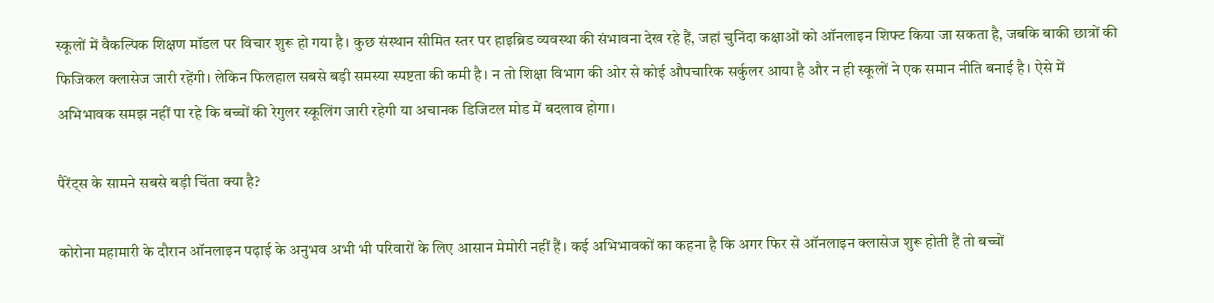स्कूलों में वैकल्पिक शिक्षण मॉडल पर विचार शुरू हो गया है। कुछ संस्थान सीमित स्तर पर हाइब्रिड व्यवस्था की संभावना देख रहे हैं, जहां चुनिंदा कक्षाओं को ऑनलाइन शिफ्ट किया जा सकता है, जबकि बाकी छात्रों की फिजिकल क्लासेज जारी रहेंगी। लेकिन फिलहाल सबसे बड़ी समस्या स्पष्टता की कमी है। न तो शिक्षा विभाग की ओर से कोई औपचारिक सर्कुलर आया है और न ही स्कूलों ने एक समान नीति बनाई है। ऐसे में अभिभावक समझ नहीं पा रहे कि बच्चों की रेगुलर स्कूलिंग जारी रहेगी या अचानक डिजिटल मोड में बदलाव होगा।

पैरेंट्स के सामने सबसे बड़ी चिंता क्या है?

कोरोना महामारी के दौरान ऑनलाइन पढ़ाई के अनुभव अभी भी परिवारों के लिए आसान मेमोरी नहीं हैं। कई अभिभावकों का कहना है कि अगर फिर से ऑनलाइन क्लासेज शुरू होती हैं तो बच्चों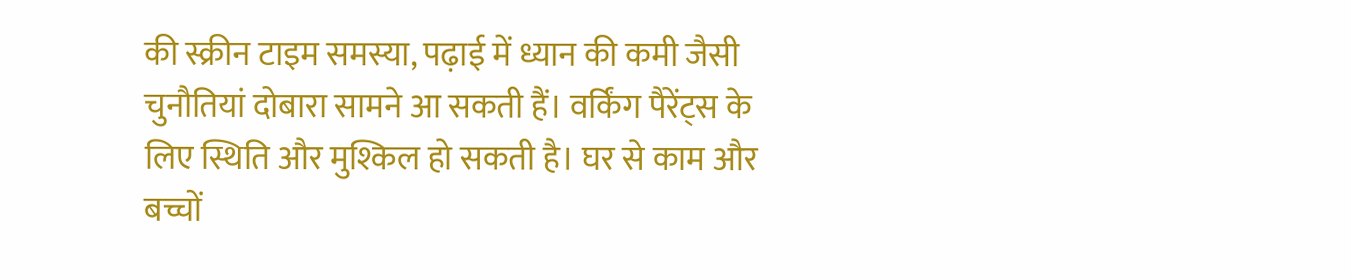की स्क्रीन टाइम समस्या, पढ़ाई में ध्यान की कमी जैसी चुनौतियां दोबारा सामने आ सकती हैं। वर्किंग पैरेंट्स के लिए स्थिति और मुश्किल हो सकती है। घर से काम और बच्चों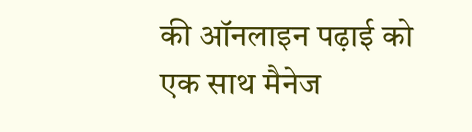की ऑनलाइन पढ़ाई को एक साथ मैनेज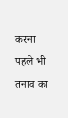करना पहले भी तनाव का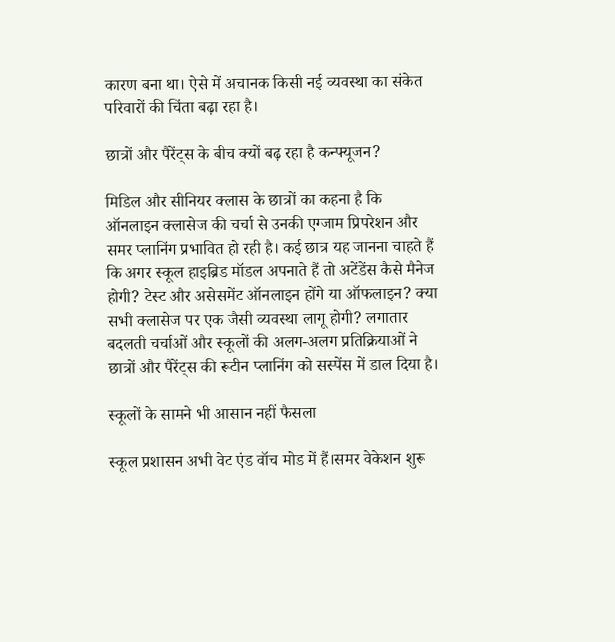कारण बना था। ऐसे में अचानक किसी नई व्यवस्था का संकेत परिवारों की चिंता बढ़ा रहा है।

छात्रों और पैरेंट्स के बीच क्यों बढ़ रहा है कन्फ्यूजन?

मिडिल और सीनियर क्लास के छात्रों का कहना है कि ऑनलाइन क्लासेज की चर्चा से उनकी एग्जाम प्रिपरेशन और समर प्लानिंग प्रभावित हो रही है। कई छात्र यह जानना चाहते हैं कि अगर स्कूल हाइब्रिड मॉडल अपनाते हैं तो अटेंडेंस कैसे मैनेज होगी? टेस्ट और असेसमेंट ऑनलाइन होंगे या ऑफलाइन? क्या सभी क्लासेज पर एक जैसी व्यवस्था लागू होगी? लगातार बदलती चर्चाओं और स्कूलों की अलग-अलग प्रतिक्रियाओं ने छात्रों और पैरेंट्स की रूटीन प्लानिंग को सस्पेंस में डाल दिया है।

स्कूलों के सामने भी आसान नहीं फैसला

स्कूल प्रशासन अभी वेट एंड वॉच मोड में हैं।समर वेकेशन शुरू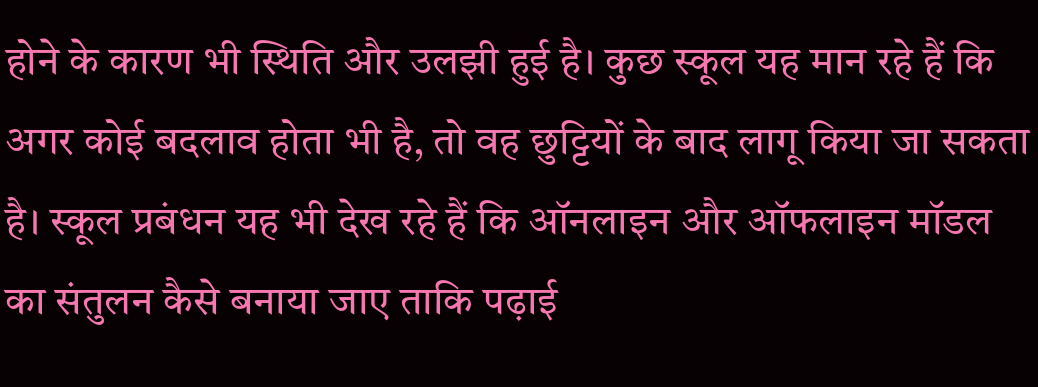होने के कारण भी स्थिति और उलझी हुई है। कुछ स्कूल यह मान रहे हैं कि अगर कोई बदलाव होता भी है, तो वह छुट्टियों के बाद लागू किया जा सकता है। स्कूल प्रबंधन यह भी देख रहे हैं कि ऑनलाइन और ऑफलाइन मॉडल का संतुलन कैसे बनाया जाए ताकि पढ़ाई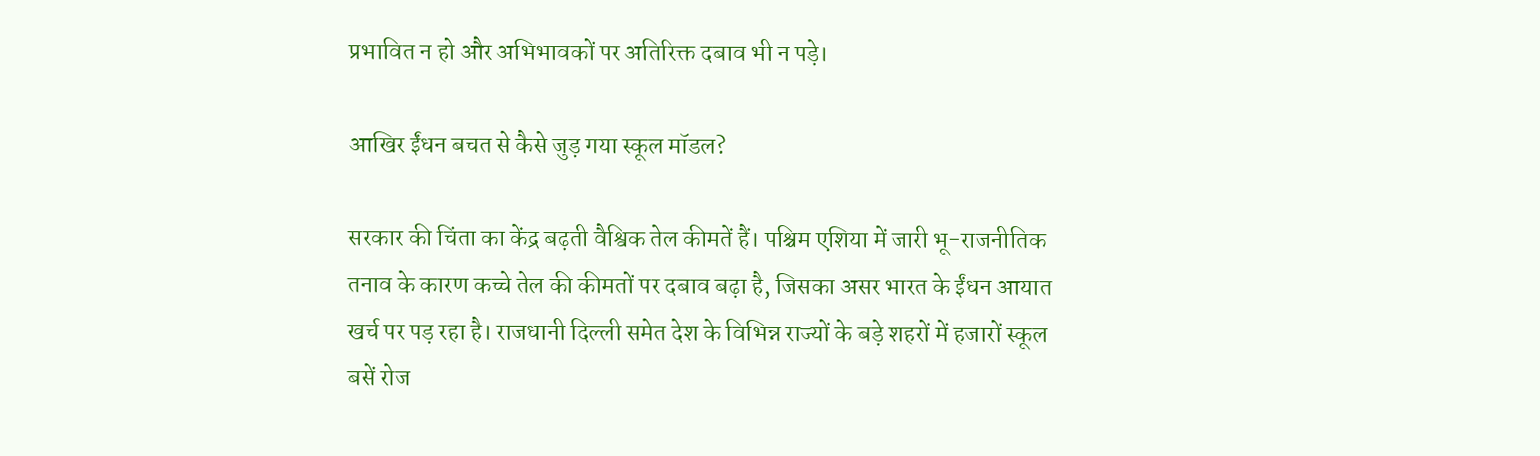प्रभावित न हो और अभिभावकों पर अतिरिक्त दबाव भी न पड़े।

आखिर ईंधन बचत से कैसे जुड़ गया स्कूल मॉडल?

सरकार की चिंता का केंद्र बढ़ती वैश्विक तेल कीमतें हैं। पश्चिम एशिया में जारी भू-राजनीतिक तनाव के कारण कच्चे तेल की कीमतों पर दबाव बढ़ा है, जिसका असर भारत के ईंधन आयात खर्च पर पड़ रहा है। राजधानी दिल्ली समेत देश के विभिन्न राज्यों के बड़े शहरों में हजारों स्कूल बसें रोज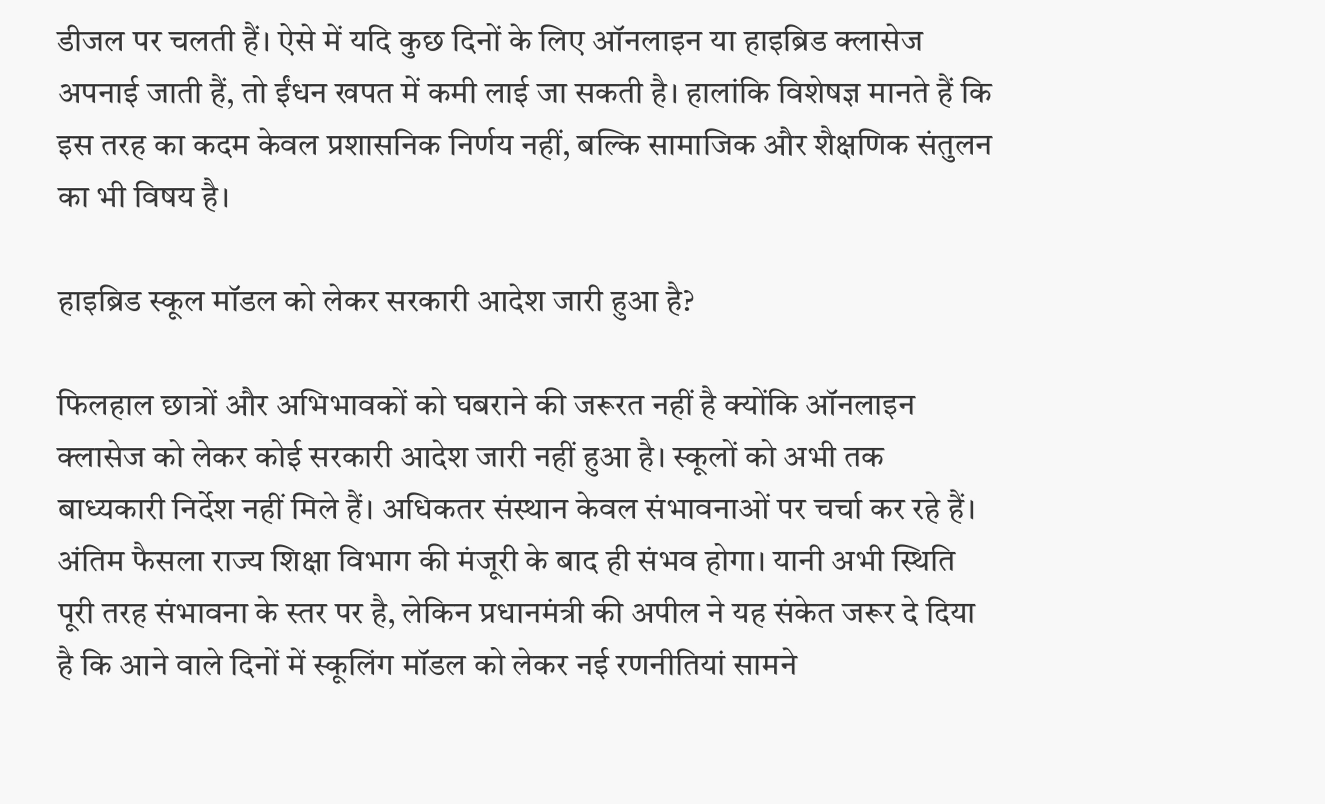डीजल पर चलती हैं। ऐसे में यदि कुछ दिनों के लिए ऑनलाइन या हाइब्रिड क्लासेज अपनाई जाती हैं, तो ईंधन खपत में कमी लाई जा सकती है। हालांकि विशेषज्ञ मानते हैं कि इस तरह का कदम केवल प्रशासनिक निर्णय नहीं, बल्कि सामाजिक और शैक्षणिक संतुलन का भी विषय है।

हाइब्रिड स्कूल मॉडल को लेकर सरकारी आदेश जारी हुआ है?

फिलहाल छात्रों और अभिभावकों को घबराने की जरूरत नहीं है क्योंकि ऑनलाइन क्लासेज को लेकर कोई सरकारी आदेश जारी नहीं हुआ है। स्कूलों को अभी तक बाध्यकारी निर्देश नहीं मिले हैं। अधिकतर संस्थान केवल संभावनाओं पर चर्चा कर रहे हैं। अंतिम फैसला राज्य शिक्षा विभाग की मंजूरी के बाद ही संभव होगा। यानी अभी स्थिति पूरी तरह संभावना के स्तर पर है, लेकिन प्रधानमंत्री की अपील ने यह संकेत जरूर दे दिया है कि आने वाले दिनों में स्कूलिंग मॉडल को लेकर नई रणनीतियां सामने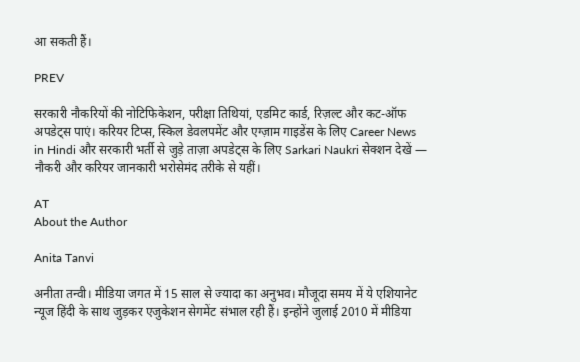आ सकती हैं।

PREV

सरकारी नौकरियों की नोटिफिकेशन, परीक्षा तिथियां, एडमिट कार्ड, रिज़ल्ट और कट-ऑफ अपडेट्स पाएं। करियर टिप्स, स्किल डेवलपमेंट और एग्ज़ाम गाइडेंस के लिए Career News in Hindi और सरकारी भर्ती से जुड़े ताज़ा अपडेट्स के लिए Sarkari Naukri सेक्शन देखें — नौकरी और करियर जानकारी भरोसेमंद तरीके से यहीं।

AT
About the Author

Anita Tanvi

अनीता तन्वी। मीडिया जगत में 15 साल से ज्यादा का अनुभव। मौजूदा समय में ये एशियानेट न्यूज हिंदी के साथ जुड़कर एजुकेशन सेगमेंट संभाल रही हैं। इन्होंने जुलाई 2010 में मीडिया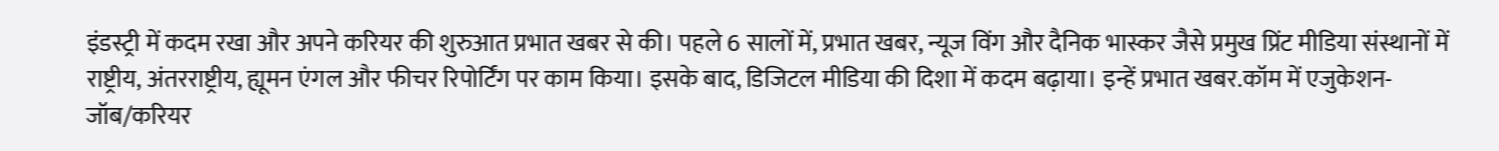इंडस्ट्री में कदम रखा और अपने करियर की शुरुआत प्रभात खबर से की। पहले 6 सालों में, प्रभात खबर, न्यूज विंग और दैनिक भास्कर जैसे प्रमुख प्रिंट मीडिया संस्थानों में राष्ट्रीय, अंतरराष्ट्रीय, ह्यूमन एंगल और फीचर रिपोर्टिंग पर काम किया। इसके बाद, डिजिटल मीडिया की दिशा में कदम बढ़ाया। इन्हें प्रभात खबर.कॉम में एजुकेशन-जॉब/करियर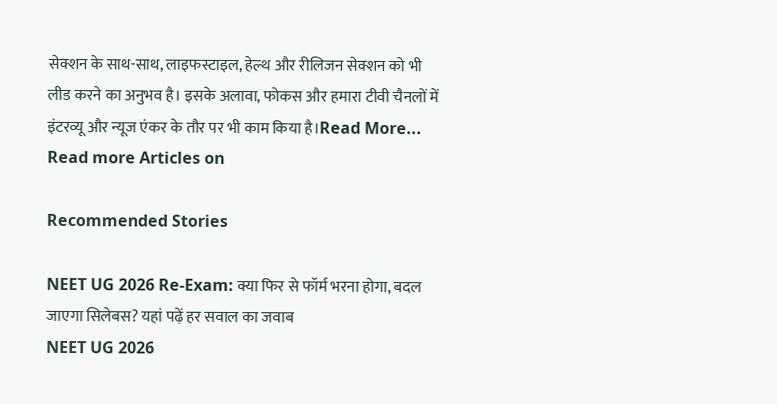सेक्शन के साथ-साथ, लाइफस्टाइल, हेल्थ और रीलिजन सेक्शन को भी लीड करने का अनुभव है। इसके अलावा, फोकस और हमारा टीवी चैनलों में इंटरव्यू और न्यूज एंकर के तौर पर भी काम किया है।Read More...
Read more Articles on

Recommended Stories

NEET UG 2026 Re-Exam: क्या फिर से फॉर्म भरना होगा, बदल जाएगा सिलेबस? यहां पढ़ें हर सवाल का जवाब
NEET UG 2026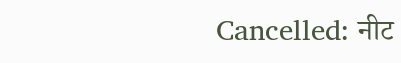Cancelled: नीट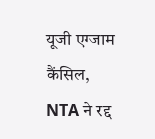यूजी एग्जाम कैंसिल, NTA ने रद्द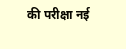की परीक्षा नई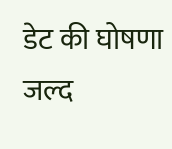डेट की घोषणा जल्द